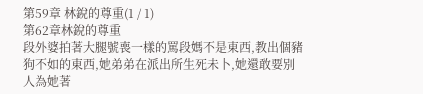第59章 林銳的尊重(1 / 1)
第62章林銳的尊重
段外婆拍著大腿號喪一樣的罵段媽不是東西,教出個豬狗不如的東西,她弟弟在派出所生死未卜,她還敢要別人為她著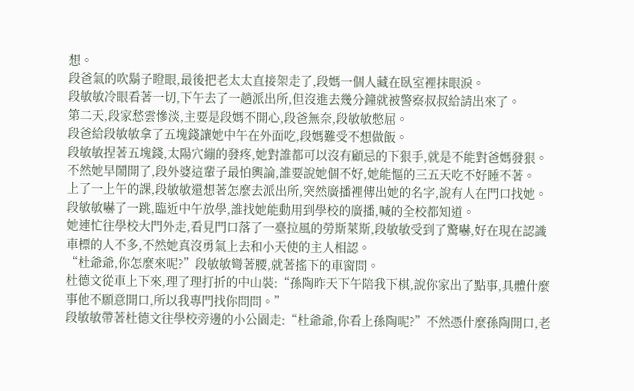想。
段爸氣的吹鬍子瞪眼,最後把老太太直接架走了,段媽一個人藏在臥室裡抹眼淚。
段敏敏冷眼看著一切,下午去了一趟派出所,但沒進去幾分鐘就被警察叔叔給請出來了。
第二天,段家愁雲慘淡,主要是段媽不開心,段爸無奈,段敏敏憋屈。
段爸給段敏敏拿了五塊錢讓她中午在外面吃,段媽難受不想做飯。
段敏敏捏著五塊錢,太陽穴繃的發疼,她對誰都可以沒有顧忌的下狠手,就是不能對爸媽發狠。不然她早鬧開了,段外婆這輩子最怕輿論,誰要說她個不好,她能慪的三五天吃不好睡不著。
上了一上午的課,段敏敏還想著怎麼去派出所,突然廣播裡傳出她的名字,說有人在門口找她。
段敏敏嚇了一跳,臨近中午放學,誰找她能動用到學校的廣播,喊的全校都知道。
她連忙往學校大門外走,看見門口落了一臺拉風的勞斯萊斯,段敏敏受到了驚嚇,好在現在認識車標的人不多,不然她真沒勇氣上去和小天使的主人相認。
“杜爺爺,你怎麼來呢?”段敏敏彎著腰,就著搖下的車窗問。
杜德文從車上下來,理了理打折的中山裝:“孫陶昨天下午陪我下棋,說你家出了點事,具體什麼事他不願意開口,所以我專門找你問問。”
段敏敏帶著杜德文往學校旁邊的小公園走:“杜爺爺,你看上孫陶呢?”不然憑什麼孫陶開口,老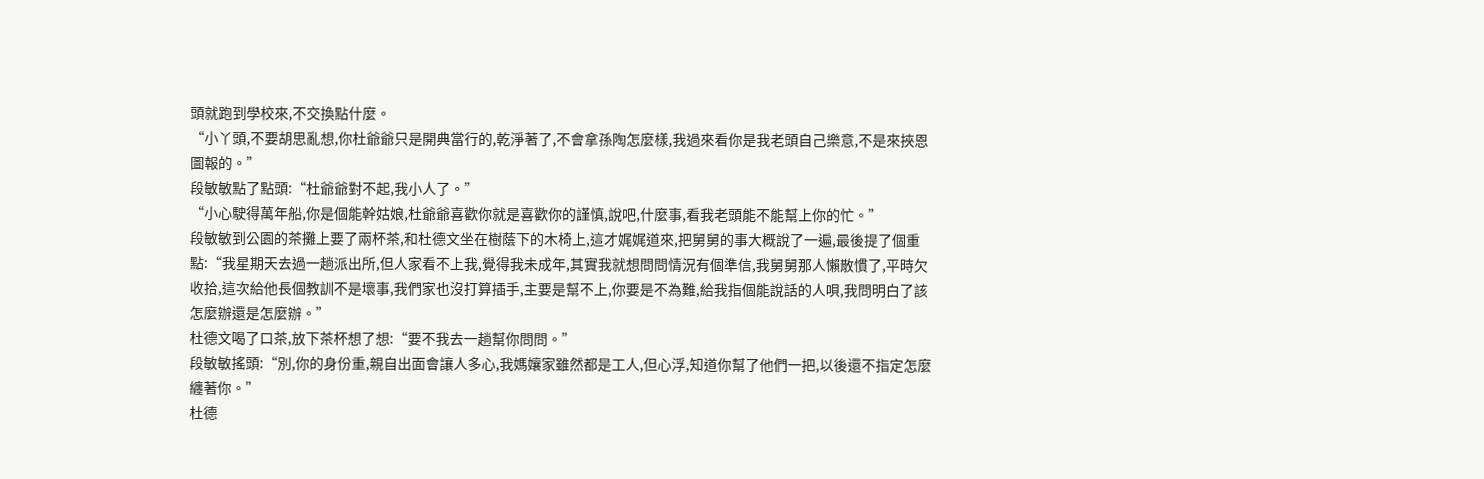頭就跑到學校來,不交換點什麼。
“小丫頭,不要胡思亂想,你杜爺爺只是開典當行的,乾淨著了,不會拿孫陶怎麼樣,我過來看你是我老頭自己樂意,不是來挾恩圖報的。”
段敏敏點了點頭:“杜爺爺對不起,我小人了。”
“小心駛得萬年船,你是個能幹姑娘,杜爺爺喜歡你就是喜歡你的謹慎,說吧,什麼事,看我老頭能不能幫上你的忙。”
段敏敏到公園的茶攤上要了兩杯茶,和杜德文坐在樹蔭下的木椅上,這才娓娓道來,把舅舅的事大概說了一遍,最後提了個重點:“我星期天去過一趟派出所,但人家看不上我,覺得我未成年,其實我就想問問情況有個準信,我舅舅那人懶散慣了,平時欠收拾,這次給他長個教訓不是壞事,我們家也沒打算插手,主要是幫不上,你要是不為難,給我指個能說話的人唄,我問明白了該怎麼辦還是怎麼辦。”
杜德文喝了口茶,放下茶杯想了想:“要不我去一趟幫你問問。”
段敏敏搖頭:“別,你的身份重,親自出面會讓人多心,我媽孃家雖然都是工人,但心浮,知道你幫了他們一把,以後還不指定怎麼纏著你。”
杜德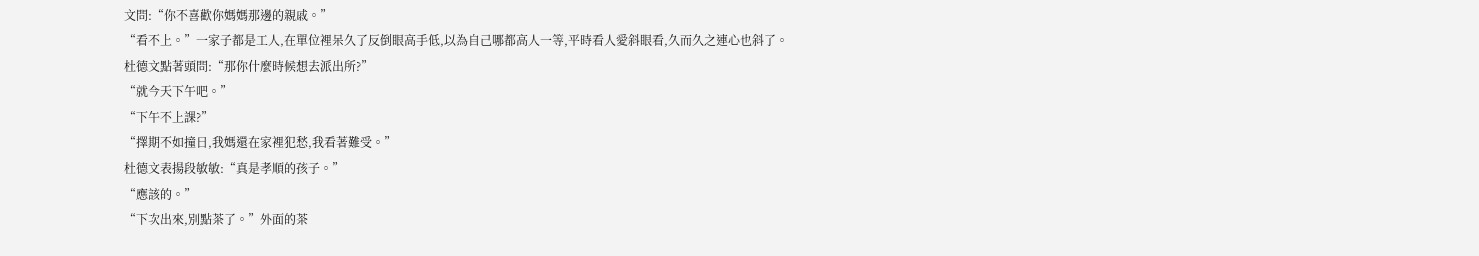文問:“你不喜歡你媽媽那邊的親戚。”
“看不上。”一家子都是工人,在單位裡呆久了反倒眼高手低,以為自己哪都高人一等,平時看人愛斜眼看,久而久之連心也斜了。
杜德文點著頭問:“那你什麼時候想去派出所?”
“就今天下午吧。”
“下午不上課?”
“擇期不如撞日,我媽還在家裡犯愁,我看著難受。”
杜德文表揚段敏敏:“真是孝順的孩子。”
“應該的。”
“下次出來,別點茶了。”外面的茶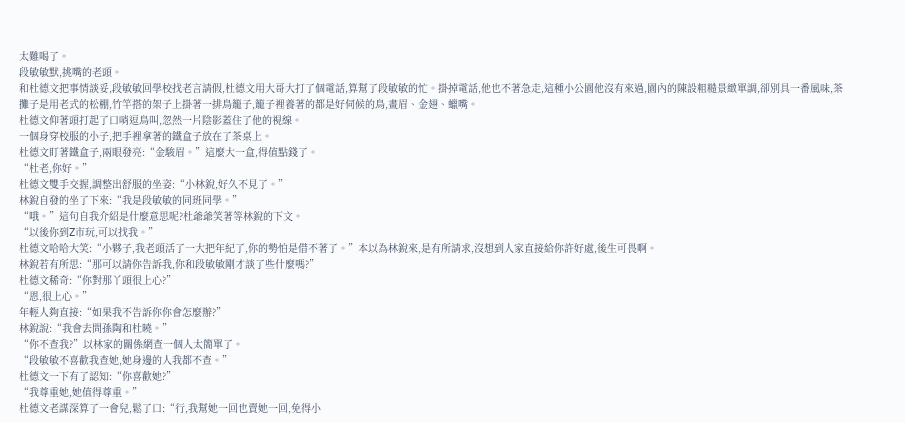太難喝了。
段敏敏默,挑嘴的老頭。
和杜德文把事情談妥,段敏敏回學校找老言請假,杜德文用大哥大打了個電話,算幫了段敏敏的忙。掛掉電話,他也不著急走,這種小公園他沒有來過,園內的陳設粗糙景緻單調,卻別具一番風味,茶攤子是用老式的松棚,竹竿搭的架子上掛著一排鳥籠子,籠子裡養著的都是好伺候的鳥,畫眉、金翅、蠟嘴。
杜德文仰著頭打起了口哨逗鳥叫,忽然一片陰影蓋住了他的視線。
一個身穿校服的小子,把手裡拿著的鐵盒子放在了茶桌上。
杜德文盯著鐵盒子,兩眼發亮:“金駿眉。”這麼大一盒,得值點錢了。
“杜老,你好。”
杜德文雙手交握,調整出舒服的坐姿:“小林銳,好久不見了。”
林銳自發的坐了下來:“我是段敏敏的同班同學。”
“哦。”這句自我介紹是什麼意思呢?杜爺爺笑著等林銳的下文。
“以後你到Z市玩,可以找我。”
杜德文哈哈大笑:“小夥子,我老頭活了一大把年紀了,你的勢怕是借不著了。”本以為林銳來,是有所請求,沒想到人家直接給你許好處,後生可畏啊。
林銳若有所思:“那可以請你告訴我,你和段敏敏剛才談了些什麼嗎?”
杜德文稀奇:“你對那丫頭很上心?”
“恩,很上心。”
年輕人夠直接:“如果我不告訴你你會怎麼辦?”
林銳說:“我會去問孫陶和杜曉。”
“你不查我?”以林家的關係網查一個人太簡單了。
“段敏敏不喜歡我查她,她身邊的人我都不查。”
杜德文一下有了認知:“你喜歡她?”
“我尊重她,她值得尊重。”
杜德文老謀深算了一會兒,鬆了口:“行,我幫她一回也賣她一回,免得小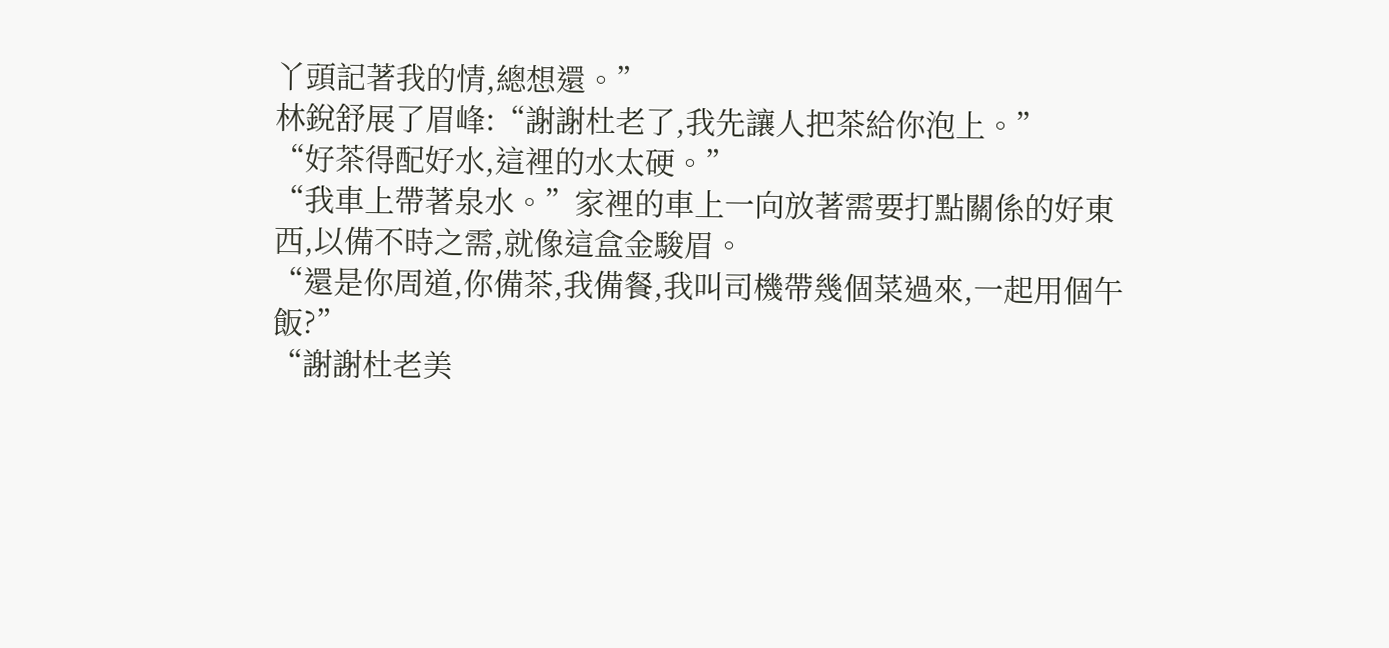丫頭記著我的情,總想還。”
林銳舒展了眉峰:“謝謝杜老了,我先讓人把茶給你泡上。”
“好茶得配好水,這裡的水太硬。”
“我車上帶著泉水。”家裡的車上一向放著需要打點關係的好東西,以備不時之需,就像這盒金駿眉。
“還是你周道,你備茶,我備餐,我叫司機帶幾個菜過來,一起用個午飯?”
“謝謝杜老美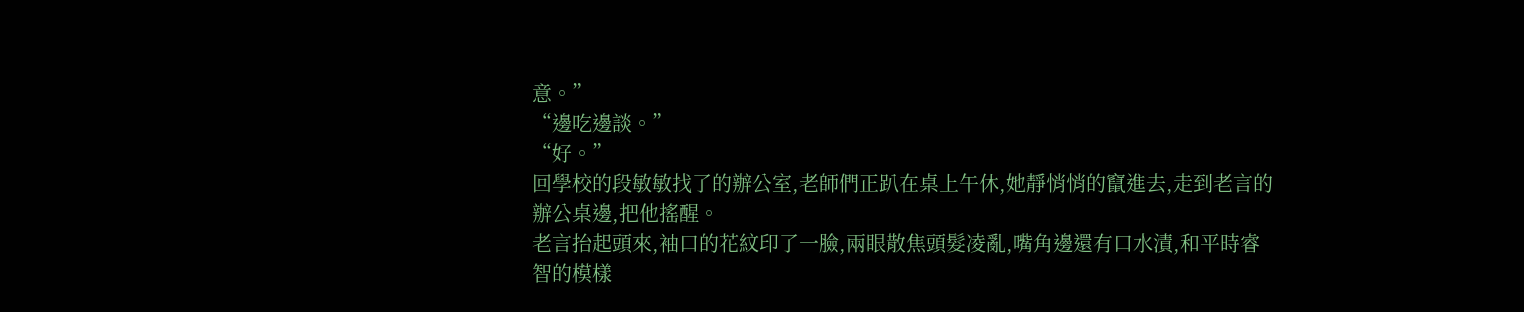意。”
“邊吃邊談。”
“好。”
回學校的段敏敏找了的辦公室,老師們正趴在桌上午休,她靜悄悄的竄進去,走到老言的辦公桌邊,把他搖醒。
老言抬起頭來,袖口的花紋印了一臉,兩眼散焦頭髮凌亂,嘴角邊還有口水漬,和平時睿智的模樣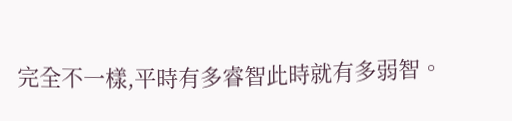完全不一樣,平時有多睿智此時就有多弱智。